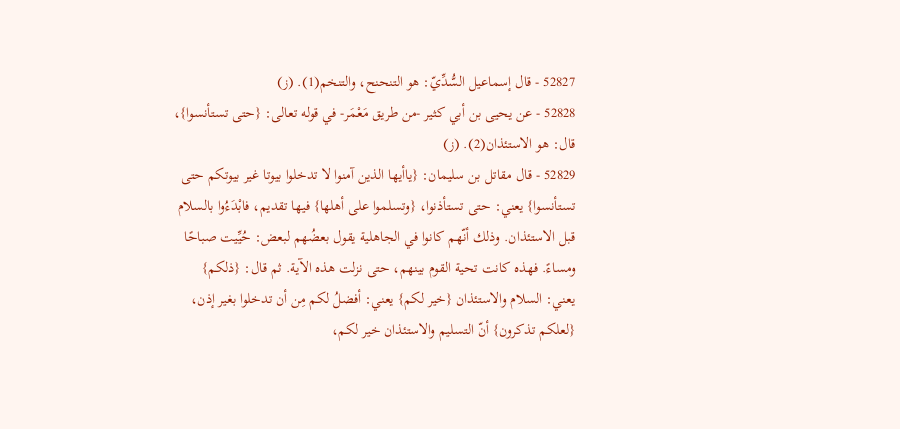52827 - قال إسماعيل السُّدِّيّ: هو التنحنح، والتنخم(1). (ز)
52828 - عن يحيى بن أبي كثير -من طريق مَعْمَر- في قوله تعالى: {حتى تستأنسوا}، قال: هو الاستئذان(2). (ز)
52829 - قال مقاتل بن سليمان: {ياأيها الذين آمنوا لا تدخلوا بيوتا غير بيوتكم حتى تستأنسوا} يعني: حتى تستأذنوا، {وتسلموا على أهلها} فيها تقديم، فابْدَءُوا بالسلام قبل الاستئذان. وذلك أنّهم كانوا في الجاهلية يقول بعضُهم لبعض: حُيِّيت صباحًا ومساءً. فهذه كانت تحية القوم بينهم، حتى نزلت هذه الآية. ثم قال: {ذلكم} يعني: السلام والاستئذان {خير لكم} يعني: أفضلُ لكم مِن أن تدخلوا بغير إذن، {لعلكم تذكرون} أنّ التسليم والاستئذان خير لكم،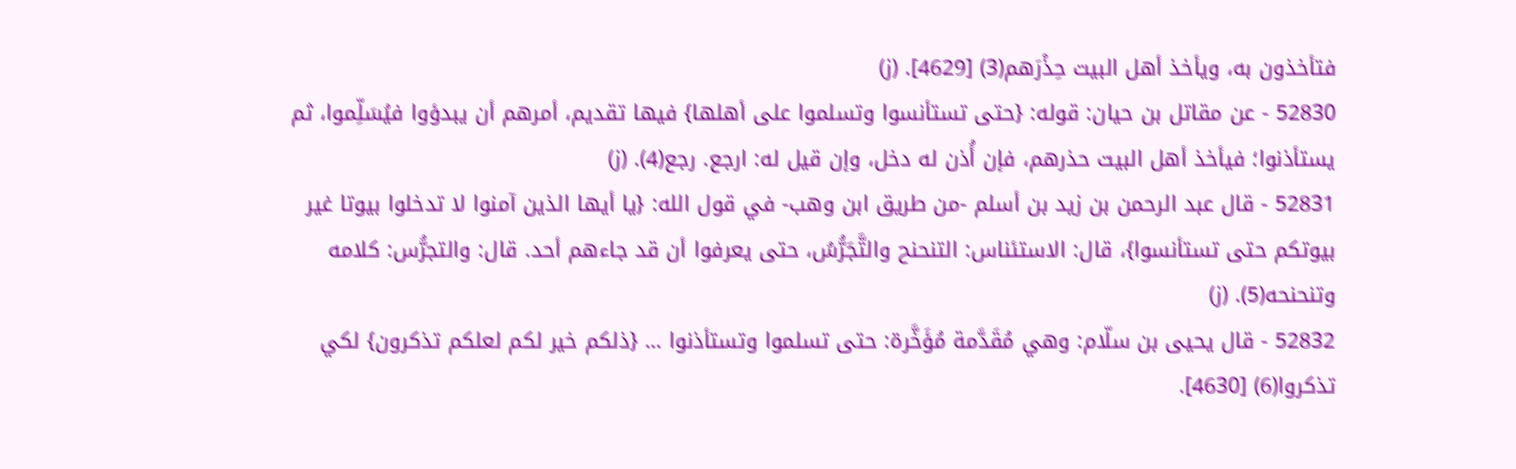فتأخذون به، ويأخذ أهل البيت حِذْرَهم(3) [4629]. (ز)
52830 - عن مقاتل بن حيان: قوله: {حتى تستأنسوا وتسلموا على أهلها} فيها تقديم، أمرهم أن يبدؤوا فيُسَلِّموا، ثم يستأذنوا؛ فيأخذ أهل البيت حذرهم، فإن أُذن له دخل، وإن قيل له: ارجع. رجع(4). (ز)
52831 - قال عبد الرحمن بن زيد بن أسلم -من طريق ابن وهب- في قول الله: {يا أيها الذين آمنوا لا تدخلوا بيوتا غير بيوتكم حتى تستأنسوا}، قال: الاستئناس: التنحنح والتَّجَرُّسُ، حتى يعرفوا أن قد جاءهم أحد. قال: والتجرُّس: كلامه وتنحنحه(5). (ز)
52832 - قال يحيى بن سلّام: وهي مُقَدَّمة مُؤَخَّرة: حتى تسلموا وتستأذنوا … {ذلكم خير لكم لعلكم تذكرون} لكي تذكروا(6) [4630].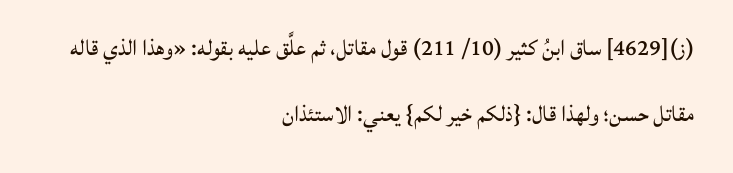(ز)[4629] ساق ابنُ كثير (10/ 211) قول مقاتل، ثم علَّق عليه بقوله: «وهذا الذي قاله مقاتل حسن؛ ولهذا قال: {ذلكم خير لكم} يعني: الاستئذان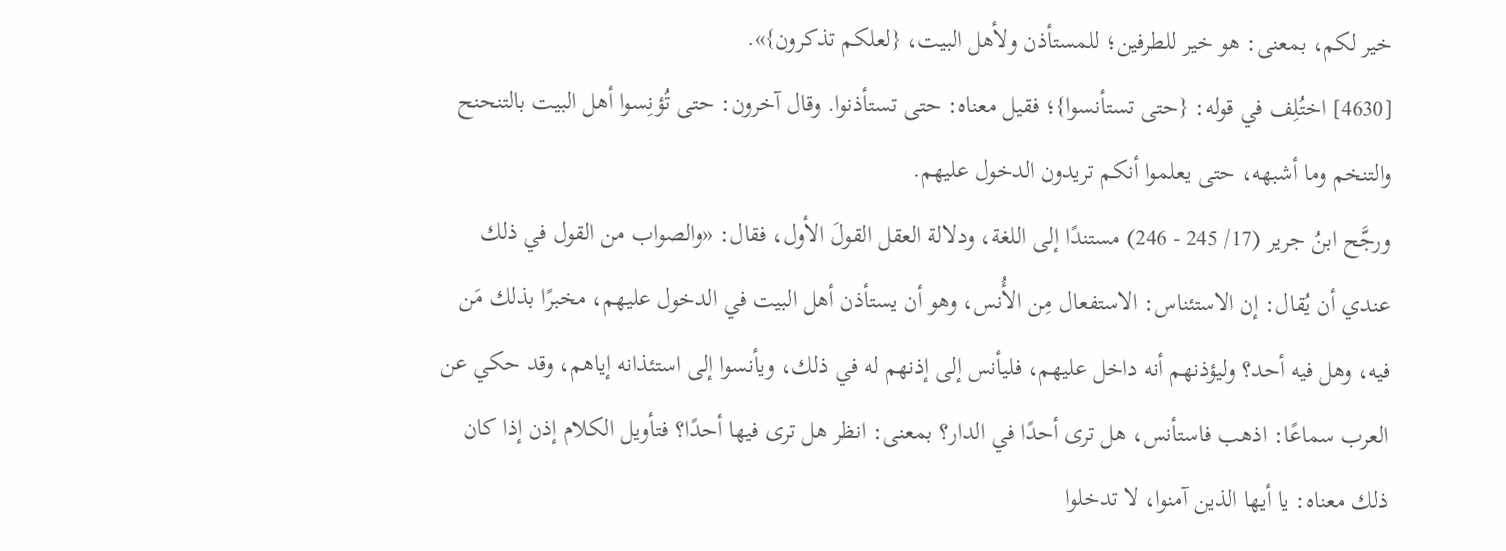خير لكم، بمعنى: هو خير للطرفين؛ للمستأذن ولأهل البيت، {لعلكم تذكرون}».
[4630] اختُلِف في قوله: {حتى تستأنسوا}؛ فقيل معناه: حتى تستأذنوا. وقال آخرون: حتى تُؤنِسوا أهل البيت بالتنحنح والتنخم وما أشبهه، حتى يعلموا أنكم تريدون الدخول عليهم.
ورجَّح ابنُ جرير (17/ 245 - 246) مستندًا إلى اللغة، ودلالة العقل القولَ الأول، فقال: «والصواب من القول في ذلك عندي أن يُقال: إن الاستئناس: الاستفعال مِن الأُنس، وهو أن يستأذن أهل البيت في الدخول عليهم، مخبرًا بذلك مَن فيه، وهل فيه أحد؟ وليؤذنهم أنه داخل عليهم، فليأنس إلى إذنهم له في ذلك، ويأنسوا إلى استئذانه إياهم، وقد حكي عن العرب سماعًا: اذهب فاستأنس، هل ترى أحدًا في الدار؟ بمعنى: انظر هل ترى فيها أحدًا؟ فتأويل الكلام إذن إذا كان ذلك معناه: يا أيها الذين آمنوا، لا تدخلوا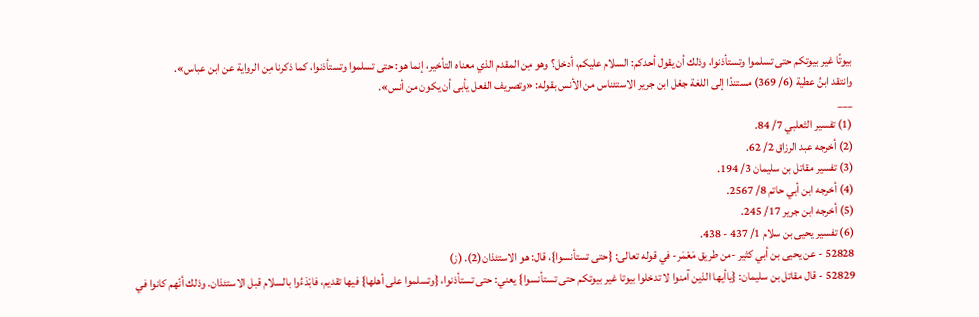بيوتًا غير بيوتكم حتى تسلموا وتستأذنوا، وذلك أن يقول أحدكم: السلام عليكم، أدخل؟ وهو مِن المقدم الذي معناه التأخير، إنما هو: حتى تسلموا وتستأذنوا، كما ذكرنا مِن الرواية عن ابن عباس».
وانتقد ابنُ عطية (6/ 369) مستندًا إلى اللغة جعْل ابن جرير الاستئناس من الأنس بقوله: «وتصريف الفعل يأبى أن يكون من أنس».
___
(1) تفسير الثعلبي 7/ 84.
(2) أخرجه عبد الرزاق 2/ 62.
(3) تفسير مقاتل بن سليمان 3/ 194.
(4) أخرجه ابن أبي حاتم 8/ 2567.
(5) أخرجه ابن جرير 17/ 245.
(6) تفسير يحيى بن سلام 1/ 437 - 438.
52828 - عن يحيى بن أبي كثير -من طريق مَعْمَر- في قوله تعالى: {حتى تستأنسوا}، قال: هو الاستئذان(2). (ز)
52829 - قال مقاتل بن سليمان: {ياأيها الذين آمنوا لا تدخلوا بيوتا غير بيوتكم حتى تستأنسوا} يعني: حتى تستأذنوا، {وتسلموا على أهلها} فيها تقديم، فابْدَءُوا بالسلام قبل الاستئذان. وذلك أنّهم كانوا في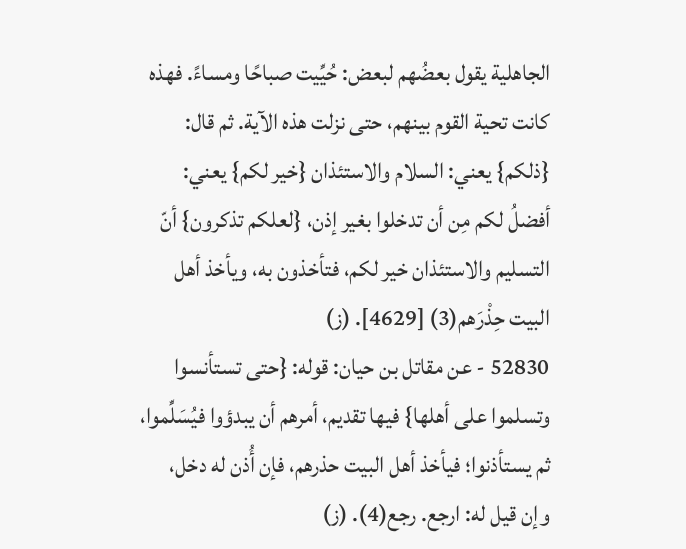الجاهلية يقول بعضُهم لبعض: حُيِّيت صباحًا ومساءً. فهذه كانت تحية القوم بينهم، حتى نزلت هذه الآية. ثم قال: {ذلكم} يعني: السلام والاستئذان {خير لكم} يعني: أفضلُ لكم مِن أن تدخلوا بغير إذن، {لعلكم تذكرون} أنّ التسليم والاستئذان خير لكم، فتأخذون به، ويأخذ أهل البيت حِذْرَهم(3) [4629]. (ز)
52830 - عن مقاتل بن حيان: قوله: {حتى تستأنسوا وتسلموا على أهلها} فيها تقديم، أمرهم أن يبدؤوا فيُسَلِّموا، ثم يستأذنوا؛ فيأخذ أهل البيت حذرهم، فإن أُذن له دخل، وإن قيل له: ارجع. رجع(4). (ز)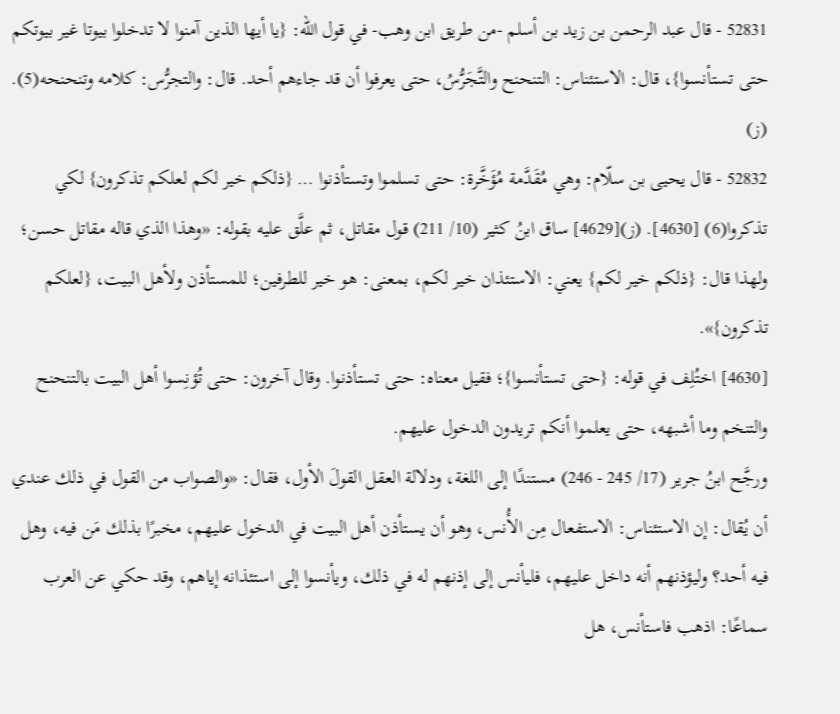52831 - قال عبد الرحمن بن زيد بن أسلم -من طريق ابن وهب- في قول الله: {يا أيها الذين آمنوا لا تدخلوا بيوتا غير بيوتكم حتى تستأنسوا}، قال: الاستئناس: التنحنح والتَّجَرُّسُ، حتى يعرفوا أن قد جاءهم أحد. قال: والتجرُّس: كلامه وتنحنحه(5). (ز)
52832 - قال يحيى بن سلّام: وهي مُقَدَّمة مُؤَخَّرة: حتى تسلموا وتستأذنوا … {ذلكم خير لكم لعلكم تذكرون} لكي تذكروا(6) [4630]. (ز)[4629] ساق ابنُ كثير (10/ 211) قول مقاتل، ثم علَّق عليه بقوله: «وهذا الذي قاله مقاتل حسن؛ ولهذا قال: {ذلكم خير لكم} يعني: الاستئذان خير لكم، بمعنى: هو خير للطرفين؛ للمستأذن ولأهل البيت، {لعلكم تذكرون}».
[4630] اختُلِف في قوله: {حتى تستأنسوا}؛ فقيل معناه: حتى تستأذنوا. وقال آخرون: حتى تُؤنِسوا أهل البيت بالتنحنح والتنخم وما أشبهه، حتى يعلموا أنكم تريدون الدخول عليهم.
ورجَّح ابنُ جرير (17/ 245 - 246) مستندًا إلى اللغة، ودلالة العقل القولَ الأول، فقال: «والصواب من القول في ذلك عندي أن يُقال: إن الاستئناس: الاستفعال مِن الأُنس، وهو أن يستأذن أهل البيت في الدخول عليهم، مخبرًا بذلك مَن فيه، وهل فيه أحد؟ وليؤذنهم أنه داخل عليهم، فليأنس إلى إذنهم له في ذلك، ويأنسوا إلى استئذانه إياهم، وقد حكي عن العرب سماعًا: اذهب فاستأنس، هل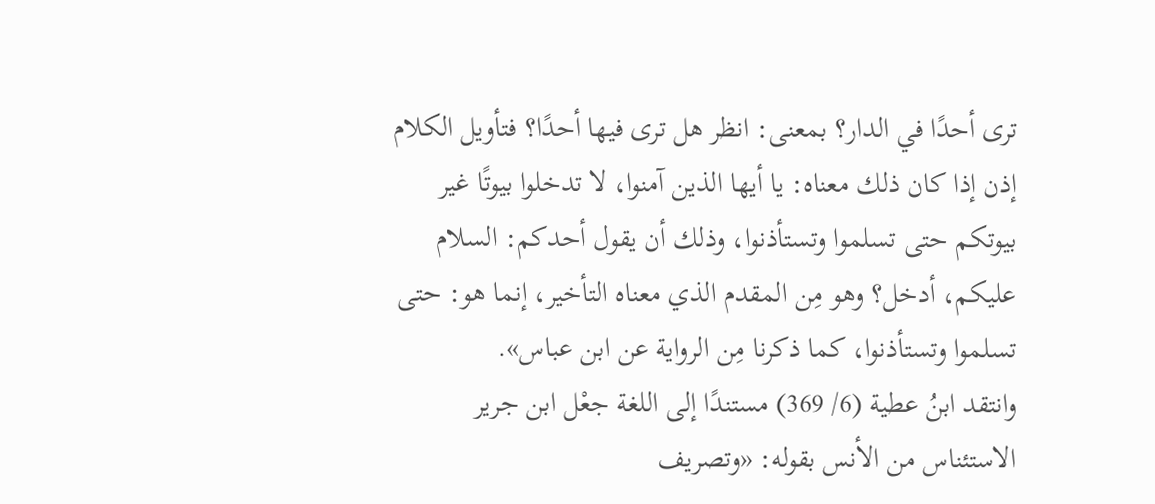ترى أحدًا في الدار؟ بمعنى: انظر هل ترى فيها أحدًا؟ فتأويل الكلام إذن إذا كان ذلك معناه: يا أيها الذين آمنوا، لا تدخلوا بيوتًا غير بيوتكم حتى تسلموا وتستأذنوا، وذلك أن يقول أحدكم: السلام عليكم، أدخل؟ وهو مِن المقدم الذي معناه التأخير، إنما هو: حتى تسلموا وتستأذنوا، كما ذكرنا مِن الرواية عن ابن عباس».
وانتقد ابنُ عطية (6/ 369) مستندًا إلى اللغة جعْل ابن جرير الاستئناس من الأنس بقوله: «وتصريف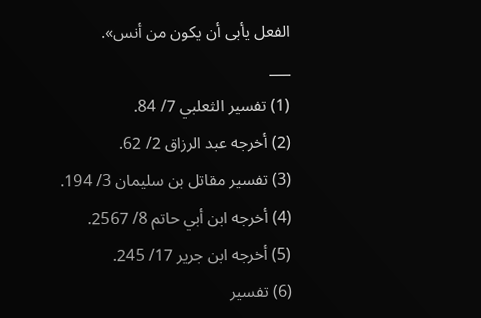الفعل يأبى أن يكون من أنس».
___
(1) تفسير الثعلبي 7/ 84.
(2) أخرجه عبد الرزاق 2/ 62.
(3) تفسير مقاتل بن سليمان 3/ 194.
(4) أخرجه ابن أبي حاتم 8/ 2567.
(5) أخرجه ابن جرير 17/ 245.
(6) تفسير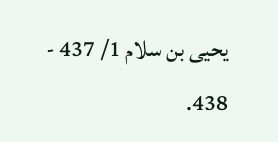يحيى بن سلام 1/ 437 - 438.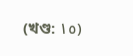(খণ্ড: ١٥)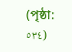(পৃষ্ঠা: ٥٣٤)